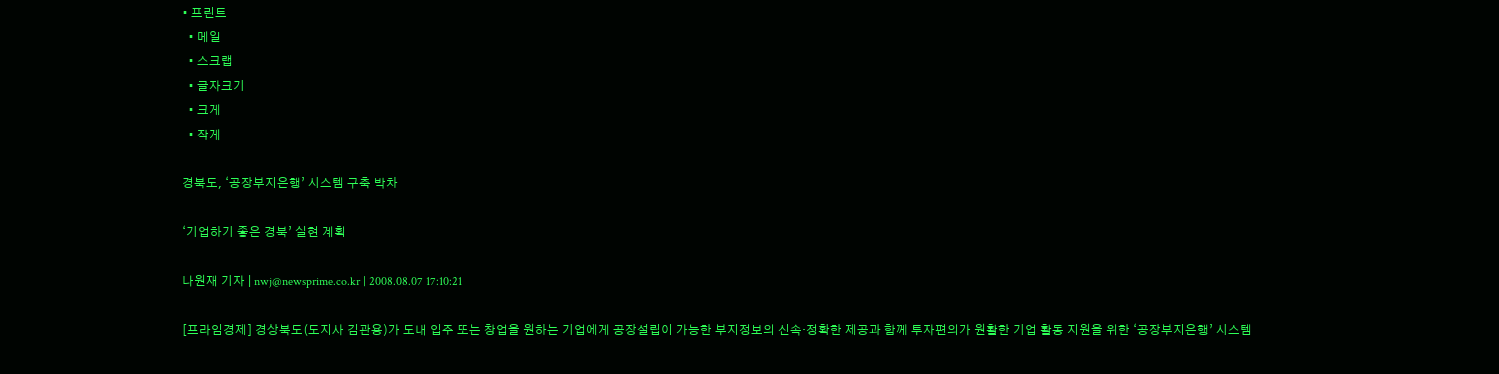• 프린트
  • 메일
  • 스크랩
  • 글자크기
  • 크게
  • 작게

경북도, ‘공장부지은행’ 시스템 구축 박차

‘기업하기 좋은 경북’ 실현 계획

나원재 기자 | nwj@newsprime.co.kr | 2008.08.07 17:10:21

[프라임경제] 경상북도(도지사 김관용)가 도내 입주 또는 창업을 원하는 기업에게 공장설립이 가능한 부지정보의 신속·정확한 제공과 함께 투자편의가 원활한 기업 활동 지원을 위한 ‘공장부지은행’ 시스템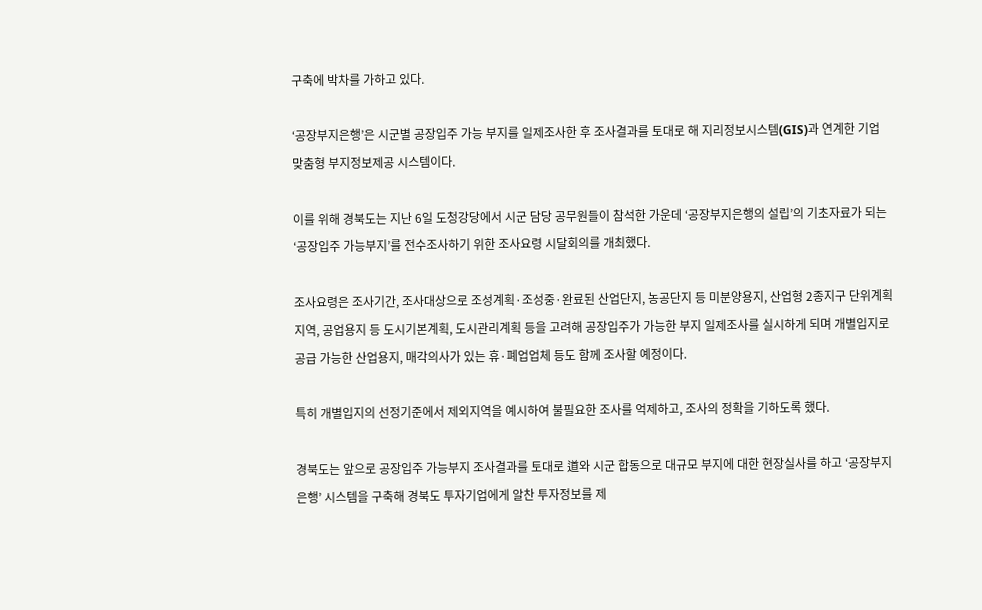구축에 박차를 가하고 있다.

‘공장부지은행’은 시군별 공장입주 가능 부지를 일제조사한 후 조사결과를 토대로 해 지리정보시스템(GIS)과 연계한 기업 맞춤형 부지정보제공 시스템이다.

이를 위해 경북도는 지난 6일 도청강당에서 시군 담당 공무원들이 참석한 가운데 ‘공장부지은행의 설립’의 기초자료가 되는 ‘공장입주 가능부지’를 전수조사하기 위한 조사요령 시달회의를 개최했다.

조사요령은 조사기간, 조사대상으로 조성계획·조성중·완료된 산업단지, 농공단지 등 미분양용지, 산업형 2종지구 단위계획 지역, 공업용지 등 도시기본계획, 도시관리계획 등을 고려해 공장입주가 가능한 부지 일제조사를 실시하게 되며 개별입지로 공급 가능한 산업용지, 매각의사가 있는 휴·폐업업체 등도 함께 조사할 예정이다.

특히 개별입지의 선정기준에서 제외지역을 예시하여 불필요한 조사를 억제하고, 조사의 정확을 기하도록 했다.

경북도는 앞으로 공장입주 가능부지 조사결과를 토대로 道와 시군 합동으로 대규모 부지에 대한 현장실사를 하고 ‘공장부지은행’ 시스템을 구축해 경북도 투자기업에게 알찬 투자정보를 제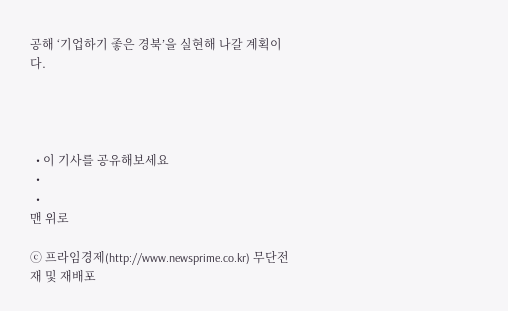공해 ‘기업하기 좋은 경북’을 실현해 나갈 계획이다.




  • 이 기사를 공유해보세요
  •
  •
맨 위로

ⓒ 프라임경제(http://www.newsprime.co.kr) 무단전재 및 재배포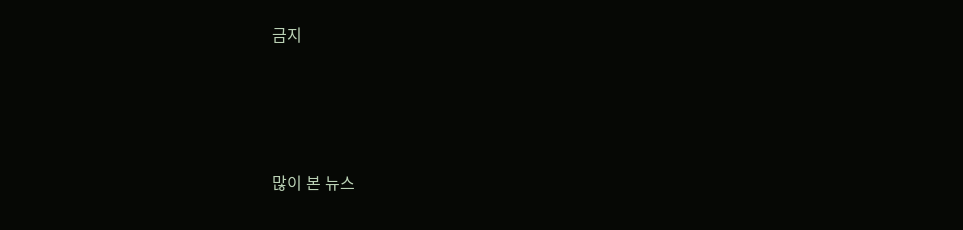금지






많이 본 뉴스